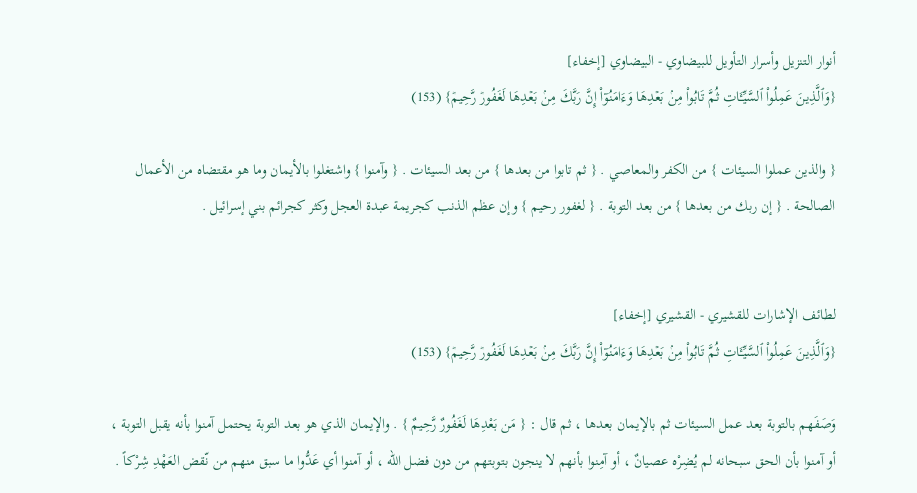أنوار التنزيل وأسرار التأويل للبيضاوي - البيضاوي [إخفاء]
{وَٱلَّذِينَ عَمِلُواْ ٱلسَّيِّـَٔاتِ ثُمَّ تَابُواْ مِنۢ بَعۡدِهَا وَءَامَنُوٓاْ إِنَّ رَبَّكَ مِنۢ بَعۡدِهَا لَغَفُورٞ رَّحِيمٞ} (153)

{ والذين عملوا السيئات } من الكفر والمعاصي . { ثم تابوا من بعدها } من بعد السيئات . { وآمنوا } واشتغلوا بالأيمان وما هو مقتضاه من الأعمال الصالحة . { إن ربك من بعدها } من بعد التوبة . { لغفور رحيم } وإن عظم الذنب كجريمة عبدة العجل وكثر كجرائم بني إسرائيل .


لطائف الإشارات للقشيري - القشيري [إخفاء]
{وَٱلَّذِينَ عَمِلُواْ ٱلسَّيِّـَٔاتِ ثُمَّ تَابُواْ مِنۢ بَعۡدِهَا وَءَامَنُوٓاْ إِنَّ رَبَّكَ مِنۢ بَعۡدِهَا لَغَفُورٞ رَّحِيمٞ} (153)

وَصَفَهم بالتوبة بعد عمل السيئات ثم بالإيمان بعدها ، ثم قال : { مَن بَعْدِهَا لَغَفُورٌ رَّحِيمٌ } . والإيمان الذي هو بعد التوبة يحتمل آمنوا بأنه يقبل التوبة ، أو آمنوا بأن الحق سبحانه لم يُضِرْه عصيانٌ ، أو آمِنوا بأنهم لا ينجون بتوبتهم من دون فضل الله ، أو آمنوا أي عَدُّوا ما سبق منهم من نّقض العَهْدِ شِرْكاً .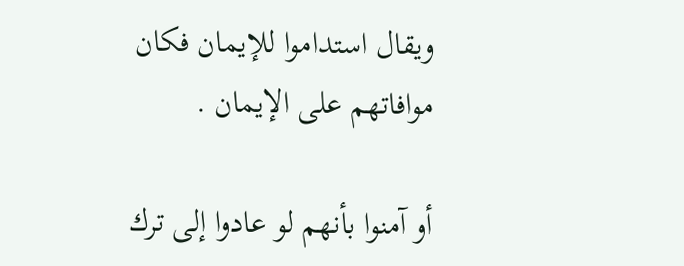ويقال استداموا للإيمان فكان موافاتهم على الإيمان .

أو آمنوا بأنهم لو عادوا إلى ترك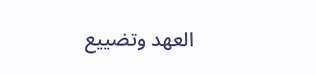العهد وتضييع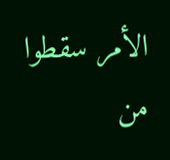الأمر سقطوا من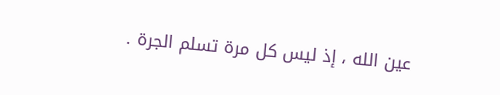عين الله ، إذ ليس كل مرة تسلم الجرة .